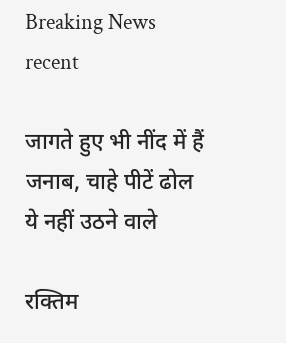Breaking News
recent

जागते हुए भी नींद में हैं जनाब, चाहे पीटें ढोल ये नहीं उठने वाले

रक्तिम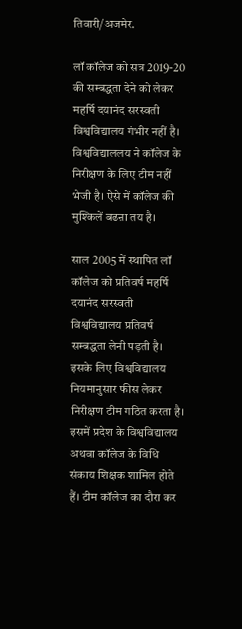तिवारी/अजमेर.

लॉ कॉलेज को सत्र 2019-20 की सम्बद्धता देने को लेकर महर्षि दयानंद सरस्वती विश्वविद्यालय गंभीर नहीं है। विश्वविद्याललय ने कॉलेज के निरीक्षण के लिए टीम नहीं भेजी है। ऐसे में कॉलेज की मुश्किलें बढऩा तय है।

साल 2005 में स्थापित लॉ कॉलेज को प्रतिवर्ष महर्षि दयानंद सरस्वती विश्वविद्यालय प्रतिवर्ष सम्बद्धता लेनी पड़ती है। इसके लिए विश्वविद्यालय नियमानुसार फीस लेकर निरीक्षण टीम गठित करता है। इसमें प्रदेश के विश्वविद्यालय अथवा कॉलेज के विधि संकाय शिक्षक शामिल होते हैं। टीम कॉलेज का दौरा कर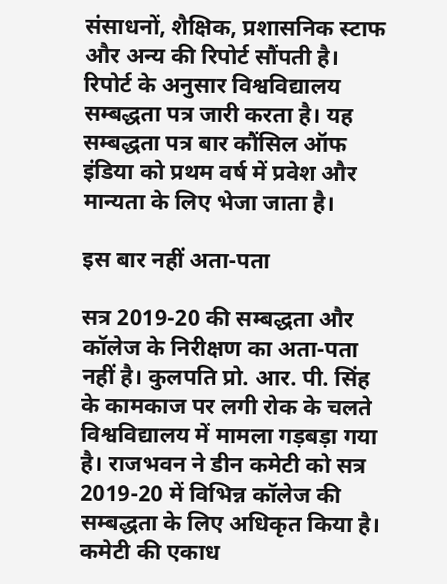संसाधनों, शैक्षिक, प्रशासनिक स्टाफ और अन्य की रिपोर्ट सौंपती है। रिपोर्ट के अनुसार विश्वविद्यालय सम्बद्धता पत्र जारी करता है। यह सम्बद्धता पत्र बार कौंसिल ऑफ इंडिया को प्रथम वर्ष में प्रवेश और मान्यता के लिए भेजा जाता है।

इस बार नहीं अता-पता

सत्र 2019-20 की सम्बद्धता और कॉलेज के निरीक्षण का अता-पता नहीं है। कुलपति प्रो. आर. पी. सिंह के कामकाज पर लगी रोक के चलते विश्वविद्यालय में मामला गड़बड़ा गया है। राजभवन ने डीन कमेटी को सत्र 2019-20 में विभिन्न कॉलेज की सम्बद्धता के लिए अधिकृत किया है। कमेटी की एकाध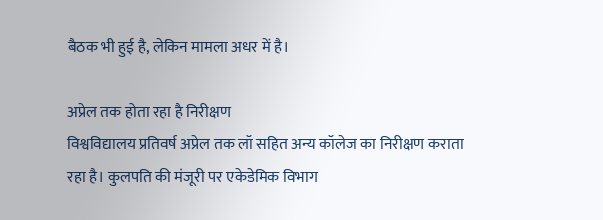बैठक भी हुई है, लेकिन मामला अधर में है।

अप्रेल तक होता रहा है निरीक्षण
विश्वविद्यालय प्रतिवर्ष अप्रेल तक लॉ सहित अन्य कॉलेज का निरीक्षण कराता रहा है। कुलपति की मंजूरी पर एकेडेमिक विभाग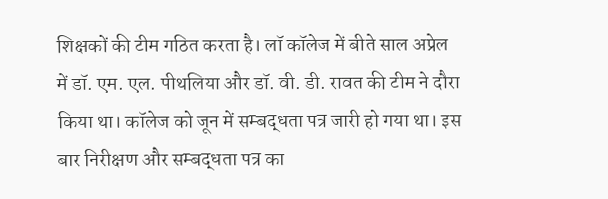शिक्षकों की टीम गठित करता है। लॉ कॉलेज में बीते साल अप्रेल में डॉ. एम. एल. पीथलिया और डॉ. वी. डी. रावत की टीम ने दौरा किया था। कॉलेज को जून में सम्बद्धता पत्र जारी हो गया था। इस बार निरीक्षण और सम्बद्धता पत्र का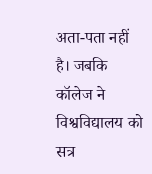अता-पता नहीं है। जबकि कॉलेज ने विश्वविद्यालय को सत्र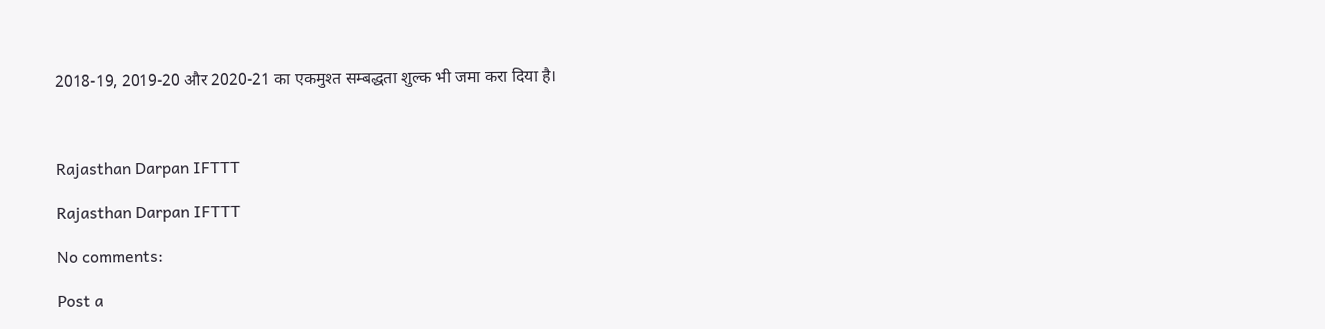2018-19, 2019-20 और 2020-21 का एकमुश्त सम्बद्धता शुल्क भी जमा करा दिया है।



Rajasthan Darpan IFTTT

Rajasthan Darpan IFTTT

No comments:

Post a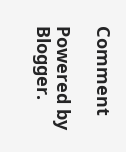Comment

Powered by Blogger.